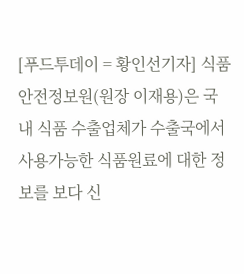[푸드투데이 = 황인선기자] 식품안전정보원(원장 이재용)은 국내 식품 수출업체가 수출국에서 사용가능한 식품원료에 대한 정보를 보다 신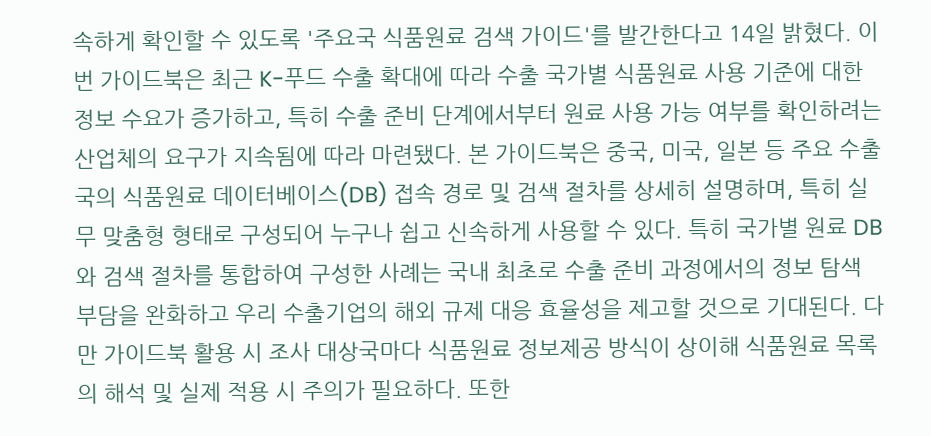속하게 확인할 수 있도록 '주요국 식품원료 검색 가이드'를 발간한다고 14일 밝혔다. 이번 가이드북은 최근 K-푸드 수출 확대에 따라 수출 국가별 식품원료 사용 기준에 대한 정보 수요가 증가하고, 특히 수출 준비 단계에서부터 원료 사용 가능 여부를 확인하려는 산업체의 요구가 지속됨에 따라 마련됐다. 본 가이드북은 중국, 미국, 일본 등 주요 수출국의 식품원료 데이터베이스(DB) 접속 경로 및 검색 절차를 상세히 설명하며, 특히 실무 맞춤형 형태로 구성되어 누구나 쉽고 신속하게 사용할 수 있다. 특히 국가별 원료 DB와 검색 절차를 통합하여 구성한 사례는 국내 최초로 수출 준비 과정에서의 정보 탐색 부담을 완화하고 우리 수출기업의 해외 규제 대응 효율성을 제고할 것으로 기대된다. 다만 가이드북 활용 시 조사 대상국마다 식품원료 정보제공 방식이 상이해 식품원료 목록의 해석 및 실제 적용 시 주의가 필요하다. 또한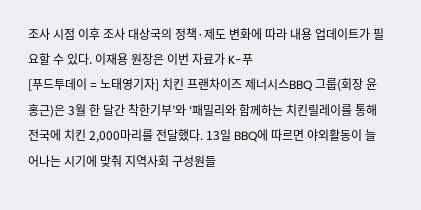조사 시점 이후 조사 대상국의 정책·제도 변화에 따라 내용 업데이트가 필요할 수 있다. 이재용 원장은 이번 자료가 K-푸
[푸드투데이 = 노태영기자] 치킨 프랜차이즈 제너시스BBQ 그룹(회장 윤홍근)은 3월 한 달간 착한기부’와 ‘패밀리와 함께하는 치킨릴레이를 통해 전국에 치킨 2,000마리를 전달했다. 13일 BBQ에 따르면 야외활동이 늘어나는 시기에 맞춰 지역사회 구성원들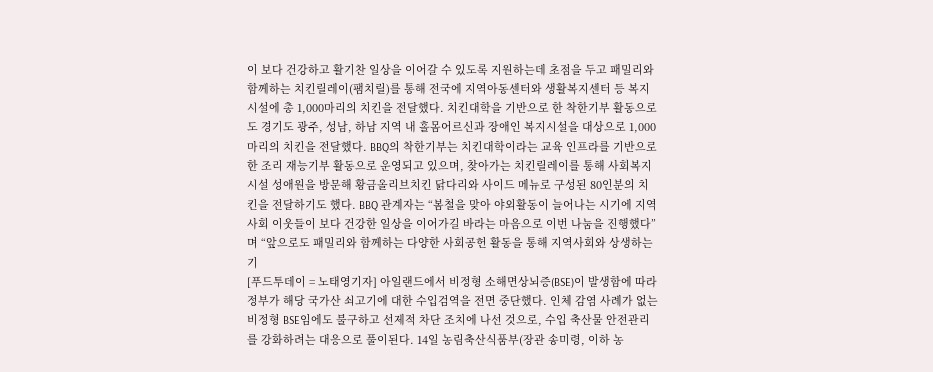이 보다 건강하고 활기찬 일상을 이어갈 수 있도록 지원하는데 초점을 두고 패밀리와 함께하는 치킨릴레이(팸치릴)를 통해 전국에 지역아동센터와 생활복지센터 등 복지시설에 총 1,000마리의 치킨을 전달했다. 치킨대학을 기반으로 한 착한기부 활동으로도 경기도 광주, 성남, 하남 지역 내 홀몸어르신과 장애인 복지시설을 대상으로 1,000마리의 치킨을 전달했다. BBQ의 착한기부는 치킨대학이라는 교육 인프라를 기반으로 한 조리 재능기부 활동으로 운영되고 있으며, 찾아가는 치킨릴레이를 통해 사회복지시설 성애원을 방문해 황금올리브치킨 닭다리와 사이드 메뉴로 구성된 80인분의 치킨을 전달하기도 했다. BBQ 관계자는 “봄철을 맞아 야외활동이 늘어나는 시기에 지역사회 이웃들이 보다 건강한 일상을 이어가길 바라는 마음으로 이번 나눔을 진행했다”며 “앞으로도 패밀리와 함께하는 다양한 사회공헌 활동을 통해 지역사회와 상생하는 기
[푸드투데이 = 노태영기자] 아일랜드에서 비정형 소해면상뇌증(BSE)이 발생함에 따라 정부가 해당 국가산 쇠고기에 대한 수입검역을 전면 중단했다. 인체 감염 사례가 없는 비정형 BSE임에도 불구하고 선제적 차단 조치에 나선 것으로, 수입 축산물 안전관리를 강화하려는 대응으로 풀이된다. 14일 농림축산식품부(장관 송미령, 이하 농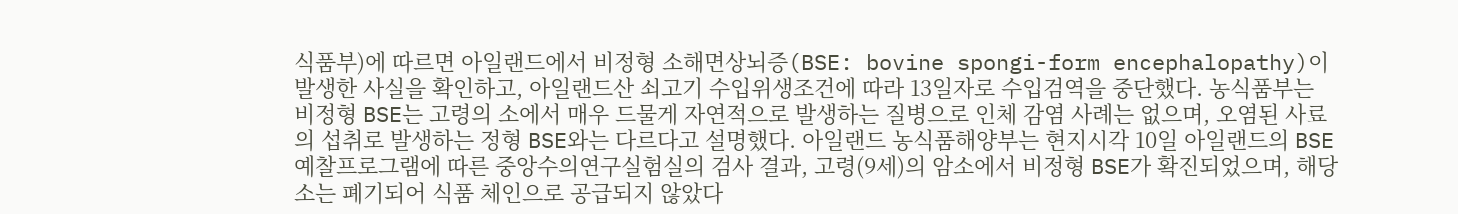식품부)에 따르면 아일랜드에서 비정형 소해면상뇌증(BSE: bovine spongi-form encephalopathy)이 발생한 사실을 확인하고, 아일랜드산 쇠고기 수입위생조건에 따라 13일자로 수입검역을 중단했다. 농식품부는 비정형 BSE는 고령의 소에서 매우 드물게 자연적으로 발생하는 질병으로 인체 감염 사례는 없으며, 오염된 사료의 섭취로 발생하는 정형 BSE와는 다르다고 설명했다. 아일랜드 농식품해양부는 현지시각 10일 아일랜드의 BSE 예찰프로그램에 따른 중앙수의연구실험실의 검사 결과, 고령(9세)의 암소에서 비정형 BSE가 확진되었으며, 해당 소는 폐기되어 식품 체인으로 공급되지 않았다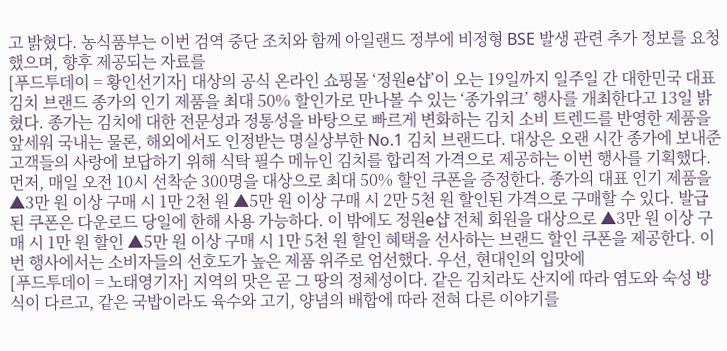고 밝혔다. 농식품부는 이번 검역 중단 조치와 함께 아일랜드 정부에 비정형 BSE 발생 관련 추가 정보를 요청했으며, 향후 제공되는 자료를
[푸드투데이 = 황인선기자] 대상의 공식 온라인 쇼핑몰 ‘정원e샵’이 오는 19일까지 일주일 간 대한민국 대표 김치 브랜드 종가의 인기 제품을 최대 50% 할인가로 만나볼 수 있는 ‘종가위크’ 행사를 개최한다고 13일 밝혔다. 종가는 김치에 대한 전문성과 정통성을 바탕으로 빠르게 변화하는 김치 소비 트렌드를 반영한 제품을 앞세워 국내는 물론, 해외에서도 인정받는 명실상부한 No.1 김치 브랜드다. 대상은 오랜 시간 종가에 보내준 고객들의 사랑에 보답하기 위해 식탁 필수 메뉴인 김치를 합리적 가격으로 제공하는 이번 행사를 기획했다. 먼저, 매일 오전 10시 선착순 300명을 대상으로 최대 50% 할인 쿠폰을 증정한다. 종가의 대표 인기 제품을 ▲3만 원 이상 구매 시 1만 2천 원 ▲5만 원 이상 구매 시 2만 5천 원 할인된 가격으로 구매할 수 있다. 발급된 쿠폰은 다운로드 당일에 한해 사용 가능하다. 이 밖에도 정원e샵 전체 회원을 대상으로 ▲3만 원 이상 구매 시 1만 원 할인 ▲5만 원 이상 구매 시 1만 5천 원 할인 혜택을 선사하는 브랜드 할인 쿠폰을 제공한다. 이번 행사에서는 소비자들의 선호도가 높은 제품 위주로 엄선했다. 우선, 현대인의 입맛에
[푸드투데이 = 노태영기자] 지역의 맛은 곧 그 땅의 정체성이다. 같은 김치라도 산지에 따라 염도와 숙성 방식이 다르고, 같은 국밥이라도 육수와 고기, 양념의 배합에 따라 전혀 다른 이야기를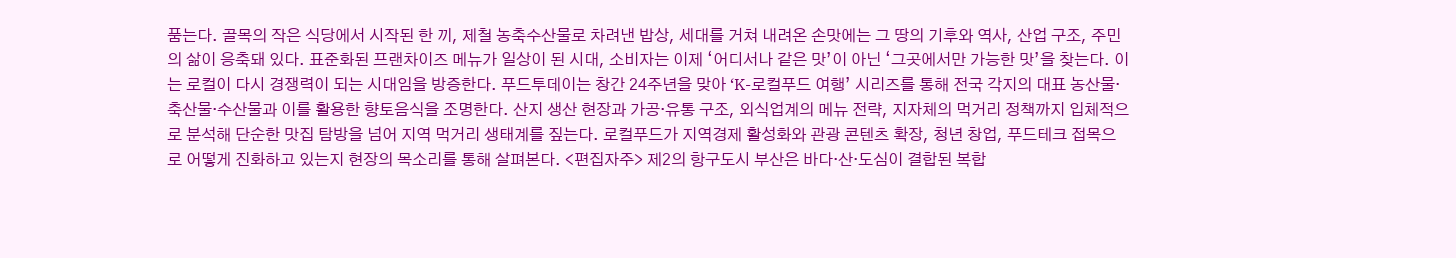품는다. 골목의 작은 식당에서 시작된 한 끼, 제철 농축수산물로 차려낸 밥상, 세대를 거쳐 내려온 손맛에는 그 땅의 기후와 역사, 산업 구조, 주민의 삶이 응축돼 있다. 표준화된 프랜차이즈 메뉴가 일상이 된 시대, 소비자는 이제 ‘어디서나 같은 맛’이 아닌 ‘그곳에서만 가능한 맛’을 찾는다. 이는 로컬이 다시 경쟁력이 되는 시대임을 방증한다. 푸드투데이는 창간 24주년을 맞아 ‘K-로컬푸드 여행’ 시리즈를 통해 전국 각지의 대표 농산물·축산물·수산물과 이를 활용한 향토음식을 조명한다. 산지 생산 현장과 가공·유통 구조, 외식업계의 메뉴 전략, 지자체의 먹거리 정책까지 입체적으로 분석해 단순한 맛집 탐방을 넘어 지역 먹거리 생태계를 짚는다. 로컬푸드가 지역경제 활성화와 관광 콘텐츠 확장, 청년 창업, 푸드테크 접목으로 어떻게 진화하고 있는지 현장의 목소리를 통해 살펴본다. <편집자주> 제2의 항구도시 부산은 바다·산·도심이 결합된 복합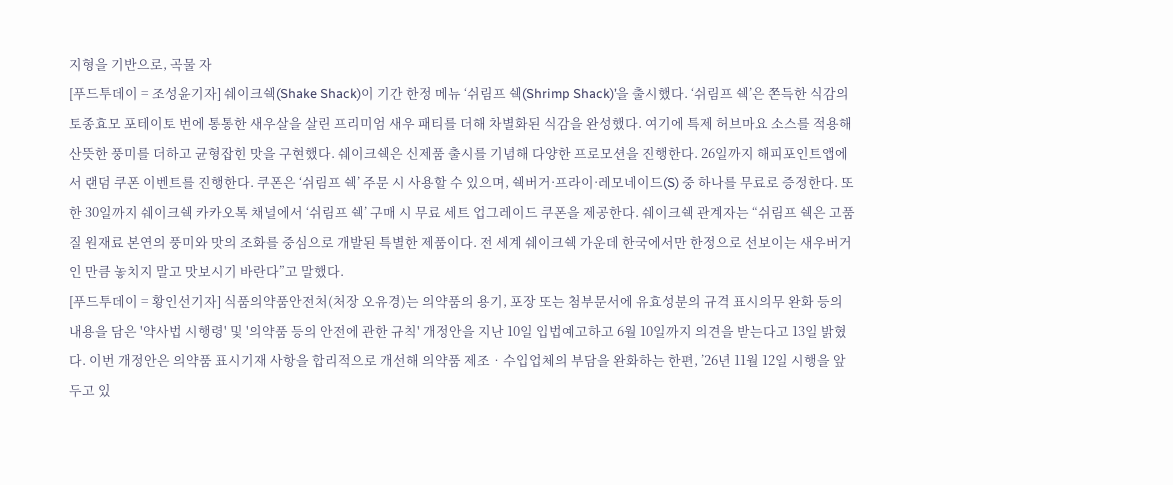지형을 기반으로, 곡물 자
[푸드투데이 = 조성윤기자] 쉐이크쉑(Shake Shack)이 기간 한정 메뉴 ‘쉬림프 쉑(Shrimp Shack)’을 출시했다. ‘쉬림프 쉑’은 쫀득한 식감의 토종효모 포테이토 번에 통통한 새우살을 살린 프리미엄 새우 패티를 더해 차별화된 식감을 완성했다. 여기에 특제 허브마요 소스를 적용해 산뜻한 풍미를 더하고 균형잡힌 맛을 구현했다. 쉐이크쉑은 신제품 출시를 기념해 다양한 프로모션을 진행한다. 26일까지 해피포인트앱에서 랜덤 쿠폰 이벤트를 진행한다. 쿠폰은 ‘쉬림프 쉑’ 주문 시 사용할 수 있으며, 쉑버거·프라이·레모네이드(S) 중 하나를 무료로 증정한다. 또한 30일까지 쉐이크쉑 카카오톡 채널에서 ‘쉬림프 쉑’ 구매 시 무료 세트 업그레이드 쿠폰을 제공한다. 쉐이크쉑 관계자는 “쉬림프 쉑은 고품질 원재료 본연의 풍미와 맛의 조화를 중심으로 개발된 특별한 제품이다. 전 세계 쉐이크쉑 가운데 한국에서만 한정으로 선보이는 새우버거인 만큼 놓치지 말고 맛보시기 바란다”고 말했다.
[푸드투데이 = 황인선기자] 식품의약품안전처(처장 오유경)는 의약품의 용기, 포장 또는 첨부문서에 유효성분의 규격 표시의무 완화 등의 내용을 담은 '약사법 시행령' 및 '의약품 등의 안전에 관한 규칙' 개정안을 지난 10일 입법예고하고 6월 10일까지 의견을 받는다고 13일 밝혔다. 이번 개정안은 의약품 표시기재 사항을 합리적으로 개선해 의약품 제조‧수입업체의 부담을 완화하는 한편, ’26년 11월 12일 시행을 앞두고 있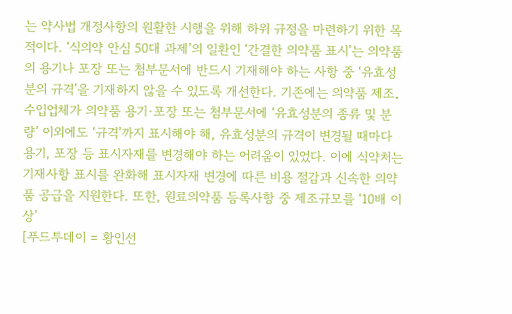는 약사법 개정사항의 원활한 시행을 위해 하위 규정을 마련하기 위한 목적이다. ‘식의약 안심 50대 과제’의 일환인 ‘간결한 의약품 표시’는 의약품의 용기나 포장 또는 첨부문서에 반드시 기재해야 하는 사항 중 ‘유효성분의 규격’을 기재하지 않을 수 있도록 개선한다. 기존에는 의약품 제조․수입업체가 의약품 용기·포장 또는 첨부문서에 ‘유효성분의 종류 및 분량’ 이외에도 ‘규격’까지 표시해야 해, 유효성분의 규격이 변경될 때마다 용기, 포장 등 표시자재를 변경해야 하는 어려움이 있었다. 이에 식약처는 기재사항 표시를 완화해 표시자재 변경에 따른 비용 절감과 신속한 의약품 공급을 지원한다. 또한, 원료의약품 등록사항 중 제조규모를 ‘10배 이상’
[푸드투데이 = 황인선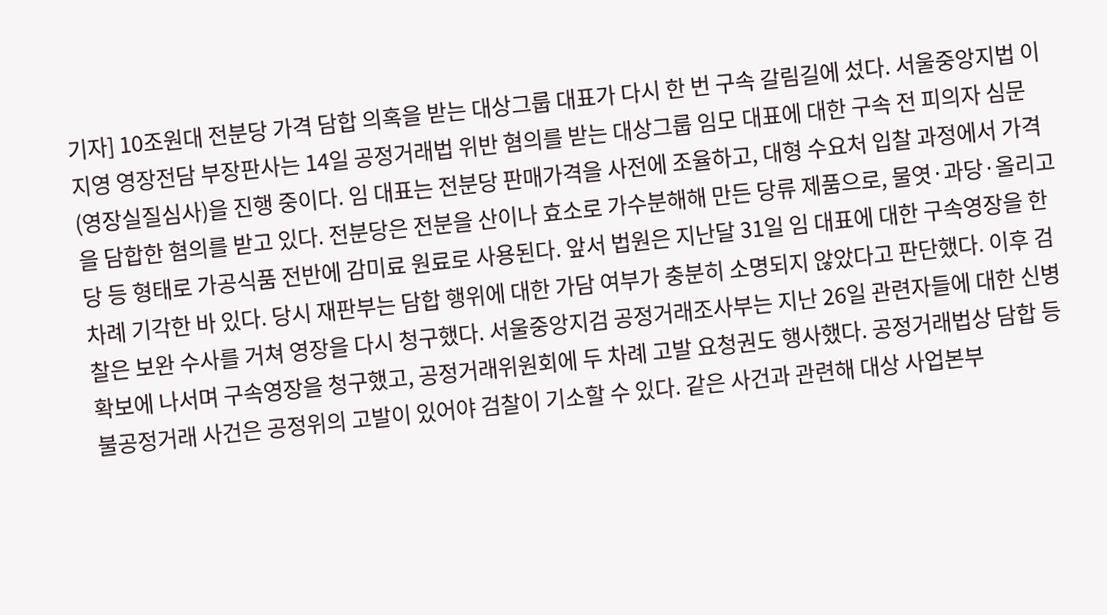기자] 10조원대 전분당 가격 담합 의혹을 받는 대상그룹 대표가 다시 한 번 구속 갈림길에 섰다. 서울중앙지법 이지영 영장전담 부장판사는 14일 공정거래법 위반 혐의를 받는 대상그룹 임모 대표에 대한 구속 전 피의자 심문(영장실질심사)을 진행 중이다. 임 대표는 전분당 판매가격을 사전에 조율하고, 대형 수요처 입찰 과정에서 가격을 담합한 혐의를 받고 있다. 전분당은 전분을 산이나 효소로 가수분해해 만든 당류 제품으로, 물엿·과당·올리고당 등 형태로 가공식품 전반에 감미료 원료로 사용된다. 앞서 법원은 지난달 31일 임 대표에 대한 구속영장을 한 차례 기각한 바 있다. 당시 재판부는 담합 행위에 대한 가담 여부가 충분히 소명되지 않았다고 판단했다. 이후 검찰은 보완 수사를 거쳐 영장을 다시 청구했다. 서울중앙지검 공정거래조사부는 지난 26일 관련자들에 대한 신병 확보에 나서며 구속영장을 청구했고, 공정거래위원회에 두 차례 고발 요청권도 행사했다. 공정거래법상 담합 등 불공정거래 사건은 공정위의 고발이 있어야 검찰이 기소할 수 있다. 같은 사건과 관련해 대상 사업본부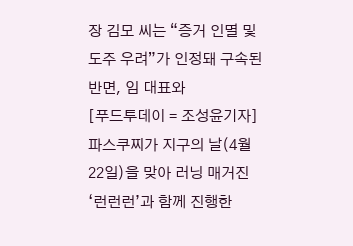장 김모 씨는 “증거 인멸 및 도주 우려”가 인정돼 구속된 반면, 임 대표와
[푸드투데이 = 조성윤기자] 파스쿠찌가 지구의 날(4월 22일)을 맞아 러닝 매거진 ‘런런런’과 함께 진행한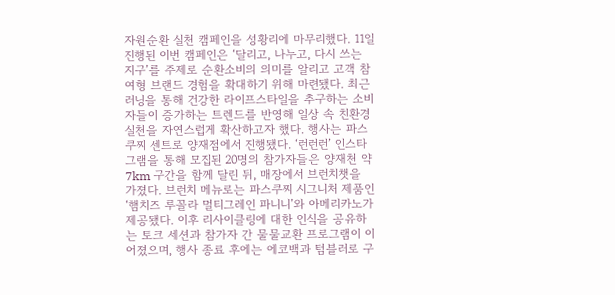자원순환 실천 캠페인을 성황리에 마무리했다. 11일 진행된 이번 캠페인은 ‘달리고, 나누고, 다시 쓰는 지구’를 주제로 순환소비의 의미를 알리고 고객 참여형 브랜드 경험을 확대하기 위해 마련됐다. 최근 러닝을 통해 건강한 라이프스타일을 추구하는 소비자들이 증가하는 트렌드를 반영해 일상 속 친환경 실천을 자연스럽게 확산하고자 했다. 행사는 파스쿠찌 센트로 양재점에서 진행됐다. ‘런런런’ 인스타그램을 통해 모집된 20명의 참가자들은 양재천 약 7km 구간을 함께 달린 뒤, 매장에서 브런치챗을 가졌다. 브런치 메뉴로는 파스쿠찌 시그니처 제품인 ‘햄치즈 루꼴라 멀티그레인 파니니’와 아메리카노가 제공됐다. 이후 리사이클링에 대한 인식을 공유하는 토크 세션과 참가자 간 물물교환 프로그램이 이어졌으며, 행사 종료 후에는 에코백과 텀블러로 구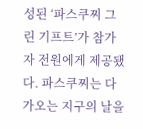성된 ‘파스쿠찌 그린 기프트’가 참가자 전원에게 제공됐다. 파스쿠찌는 다가오는 지구의 날을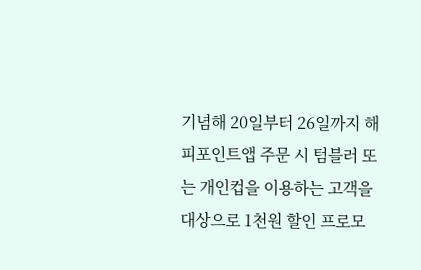기념해 20일부터 26일까지 해피포인트앱 주문 시 텀블러 또는 개인컵을 이용하는 고객을 대상으로 1천원 할인 프로모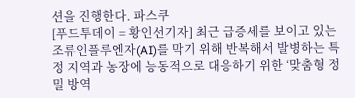션을 진행한다. 파스쿠
[푸드투데이 = 황인선기자] 최근 급증세를 보이고 있는 조류인플루엔자(AI)를 막기 위해 반복해서 발병하는 특정 지역과 농장에 능동적으로 대응하기 위한 ‘맞춤형 정밀 방역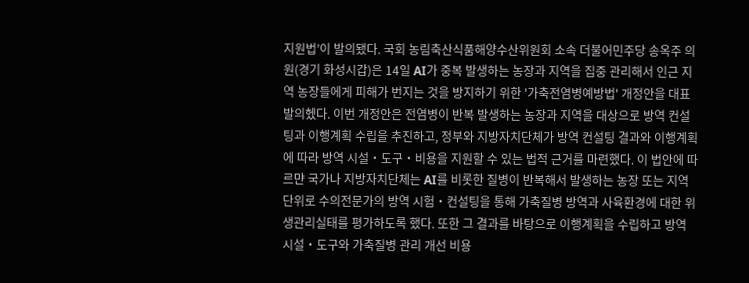지원법’이 발의됐다. 국회 농림축산식품해양수산위원회 소속 더불어민주당 송옥주 의원(경기 화성시갑)은 14일 AI가 중복 발생하는 농장과 지역을 집중 관리해서 인근 지역 농장들에게 피해가 번지는 것을 방지하기 위한 '가축전염병예방법' 개정안을 대표 발의헸다. 이번 개정안은 전염병이 반복 발생하는 농장과 지역을 대상으로 방역 컨설팅과 이행계획 수립을 추진하고, 정부와 지방자치단체가 방역 컨설팅 결과와 이행계획에 따라 방역 시설‧도구‧비용을 지원할 수 있는 법적 근거를 마련했다. 이 법안에 따르먄 국가나 지방자치단체는 AI를 비롯한 질병이 반복해서 발생하는 농장 또는 지역 단위로 수의전문가의 방역 시험‧컨설팅을 통해 가축질병 방역과 사육환경에 대한 위생관리실태를 평가하도록 했다. 또한 그 결과를 바탕으로 이행계획을 수립하고 방역 시설‧도구와 가축질병 관리 개선 비용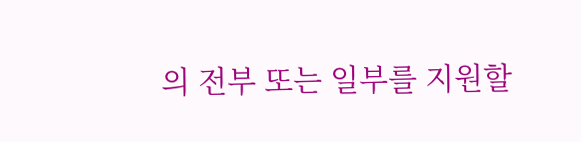의 전부 또는 일부를 지원할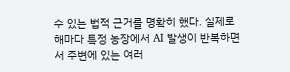수 있는 법적 근거를 명확히 했다. 실제로 해마다 특정 농장에서 AI 발생이 반복하면서 주변에 있는 여러